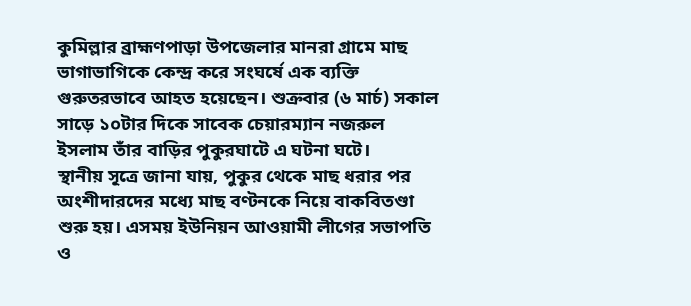কুমিল্লার ব্রাহ্মণপাড়া উপজেলার মানরা গ্রামে মাছ ভাগাভাগিকে কেন্দ্র করে সংঘর্ষে এক ব্যক্তি গুরুতরভাবে আহত হয়েছেন। শুক্রবার (৬ মার্চ) সকাল সাড়ে ১০টার দিকে সাবেক চেয়ারম্যান নজরুল ইসলাম তাঁর বাড়ির পুকুরঘাটে এ ঘটনা ঘটে।
স্থানীয় সূত্রে জানা যায়, পুকুর থেকে মাছ ধরার পর অংশীদারদের মধ্যে মাছ বণ্টনকে নিয়ে বাকবিতণ্ডা শুরু হয়। এসময় ইউনিয়ন আওয়ামী লীগের সভাপতি ও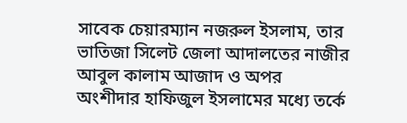সাবেক চেয়ারম্যান নজরুল ইসলাম, তার ভাতিজা সিলেট জেলা আদালতের নাজীর আবুল কালাম আজাদ ও অপর অংশীদার হাফিজুল ইসলামের মধ্যে তর্কে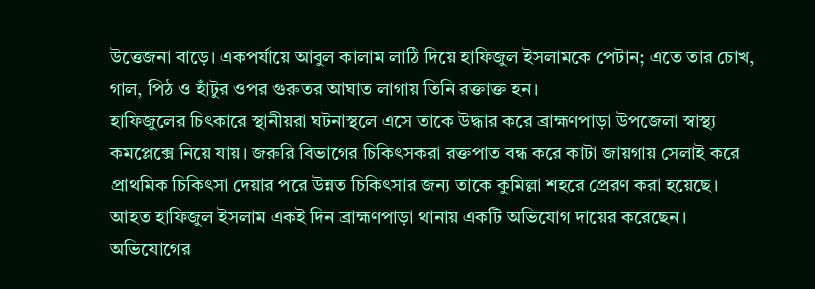উত্তেজনা বাড়ে। একপর্যায়ে আবুল কালাম লাঠি দিয়ে হাফিজুল ইসলামকে পেটান; এতে তার চোখ, গাল, পিঠ ও হাঁটুর ওপর গুরুতর আঘাত লাগায় তিনি রক্তাক্ত হন।
হাফিজুলের চিৎকারে স্থানীয়রা ঘটনাস্থলে এসে তাকে উদ্ধার করে ব্রাহ্মণপাড়া উপজেলা স্বাস্থ্য কমপ্লেক্সে নিয়ে যায়। জরুরি বিভাগের চিকিৎসকরা রক্তপাত বন্ধ করে কাটা জায়গায় সেলাই করে প্রাথমিক চিকিৎসা দেয়ার পরে উন্নত চিকিৎসার জন্য তাকে কুমিল্লা শহরে প্রেরণ করা হয়েছে।
আহত হাফিজুল ইসলাম একই দিন ব্রাহ্মণপাড়া থানায় একটি অভিযোগ দায়ের করেছেন। অভিযোগের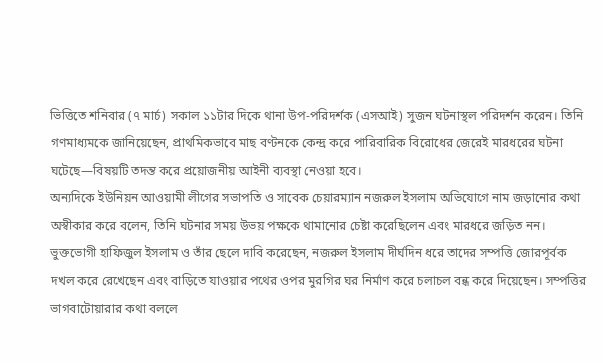ভিত্তিতে শনিবার (৭ মার্চ) সকাল ১১টার দিকে থানা উপ-পরিদর্শক (এসআই) সুজন ঘটনাস্থল পরিদর্শন করেন। তিনি গণমাধ্যমকে জানিয়েছেন, প্রাথমিকভাবে মাছ বণ্টনকে কেন্দ্র করে পারিবারিক বিরোধের জেরেই মারধরের ঘটনা ঘটেছে—বিষয়টি তদন্ত করে প্রয়োজনীয় আইনী ব্যবস্থা নেওয়া হবে।
অন্যদিকে ইউনিয়ন আওয়ামী লীগের সভাপতি ও সাবেক চেয়ারম্যান নজরুল ইসলাম অভিযোগে নাম জড়ানোর কথা অস্বীকার করে বলেন, তিনি ঘটনার সময় উভয় পক্ষকে থামানোর চেষ্টা করেছিলেন এবং মারধরে জড়িত নন।
ভুক্তভোগী হাফিজুল ইসলাম ও তাঁর ছেলে দাবি করেছেন, নজরুল ইসলাম দীর্ঘদিন ধরে তাদের সম্পত্তি জোরপূর্বক দখল করে রেখেছেন এবং বাড়িতে যাওয়ার পথের ওপর মুরগির ঘর নির্মাণ করে চলাচল বন্ধ করে দিয়েছেন। সম্পত্তির ভাগবাটোয়ারার কথা বললে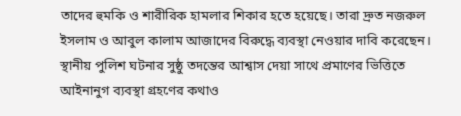তাদের হুমকি ও শারীরিক হামলার শিকার হতে হয়েছে। তারা দ্রুত নজরুল ইসলাম ও আবুল কালাম আজাদের বিরুদ্ধে ব্যবস্থা নেওয়ার দাবি করেছেন।
স্থানীয় পুলিশ ঘটনার সুষ্ঠু তদন্তের আশ্বাস দেয়া সাথে প্রমাণের ভিত্তিতে আইনানুগ ব্যবস্থা গ্রহণের কথাও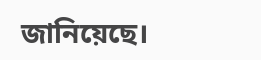জানিয়েছে।